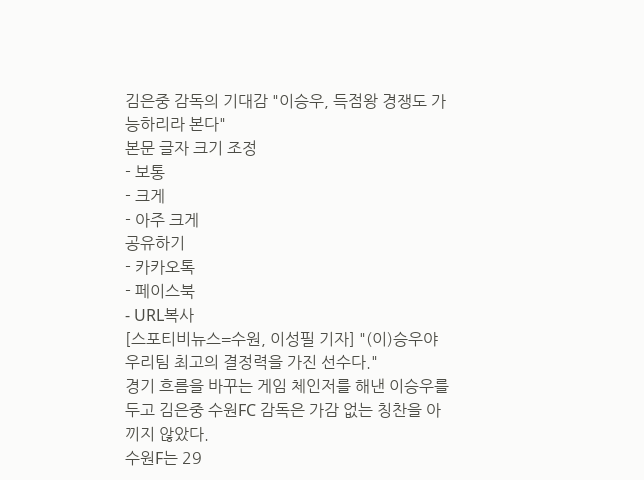김은중 감독의 기대감 "이승우, 득점왕 경쟁도 가능하리라 본다"
본문 글자 크기 조정
- 보통
- 크게
- 아주 크게
공유하기
- 카카오톡
- 페이스북
- URL복사
[스포티비뉴스=수원, 이성필 기자] "(이)승우야 우리팀 최고의 결정력을 가진 선수다."
경기 흐름을 바꾸는 게임 체인저를 해낸 이승우를 두고 김은중 수원FC 감독은 가감 없는 칭찬을 아끼지 않았다.
수원F는 29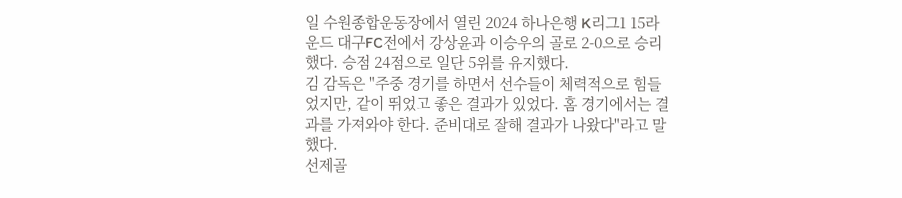일 수원종합운동장에서 열린 2024 하나은행 K리그1 15라운드 대구FC전에서 강상윤과 이승우의 골로 2-0으로 승리했다. 승점 24점으로 일단 5위를 유지했다.
김 감독은 "주중 경기를 하면서 선수들이 체력적으로 힘들었지만, 같이 뛰었고 좋은 결과가 있었다. 홈 경기에서는 결과를 가져와야 한다. 준비대로 잘해 결과가 나왔다"라고 말했다.
선제골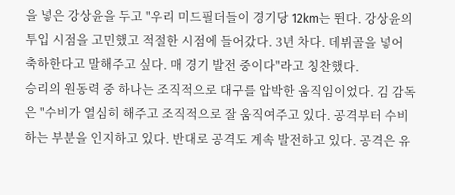을 넣은 강상윤을 두고 "우리 미드필더들이 경기당 12km는 뛴다. 강상윤의 투입 시점을 고민했고 적절한 시점에 들어갔다. 3년 차다. 데뷔골을 넣어 축하한다고 말해주고 싶다. 매 경기 발전 중이다"라고 칭찬했다.
승리의 원동력 중 하나는 조직적으로 대구를 압박한 움직임이었다. 김 감독은 "수비가 열심히 해주고 조직적으로 잘 움직여주고 있다. 공격부터 수비하는 부분을 인지하고 있다. 반대로 공격도 계속 발전하고 있다. 공격은 유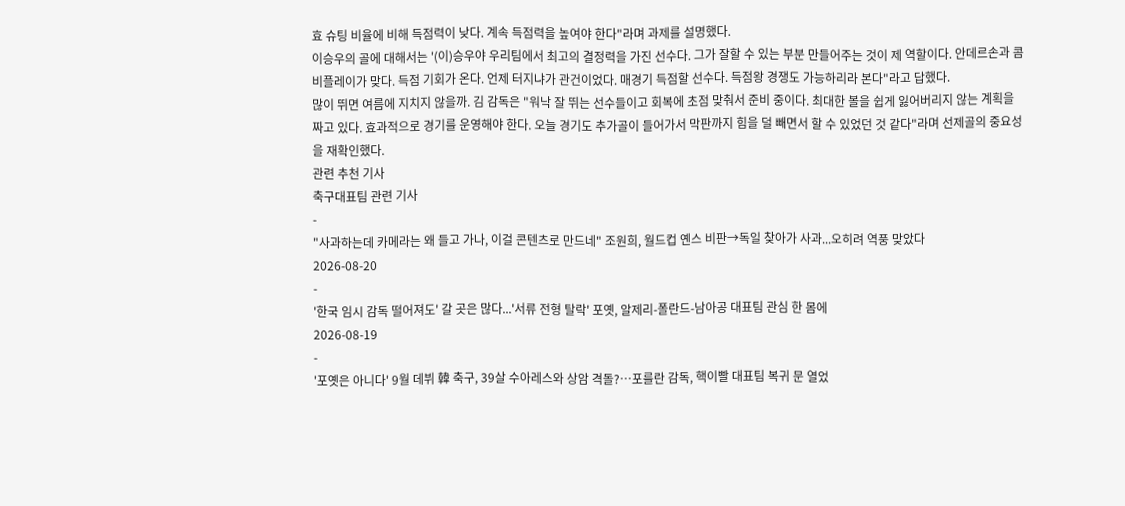효 슈팅 비율에 비해 득점력이 낮다. 계속 득점력을 높여야 한다"라며 과제를 설명했다.
이승우의 골에 대해서는 '(이)승우야 우리팀에서 최고의 결정력을 가진 선수다. 그가 잘할 수 있는 부분 만들어주는 것이 제 역할이다. 안데르손과 콤비플레이가 맞다. 득점 기회가 온다. 언제 터지냐가 관건이었다. 매경기 득점할 선수다. 득점왕 경쟁도 가능하리라 본다"라고 답했다.
많이 뛰면 여름에 지치지 않을까. 김 감독은 "워낙 잘 뛰는 선수들이고 회복에 초점 맞춰서 준비 중이다. 최대한 볼을 쉽게 잃어버리지 않는 계획을 짜고 있다. 효과적으로 경기를 운영해야 한다. 오늘 경기도 추가골이 들어가서 막판까지 힘을 덜 빼면서 할 수 있었던 것 같다"라며 선제골의 중요성을 재확인했다.
관련 추천 기사
축구대표팀 관련 기사
-
"사과하는데 카메라는 왜 들고 가나, 이걸 콘텐츠로 만드네" 조원희, 월드컵 옌스 비판→독일 찾아가 사과...오히려 역풍 맞았다
2026-08-20
-
'한국 임시 감독 떨어져도' 갈 곳은 많다...'서류 전형 탈락' 포옛, 알제리-폴란드-남아공 대표팀 관심 한 몸에
2026-08-19
-
'포옛은 아니다' 9월 데뷔 韓 축구, 39살 수아레스와 상암 격돌?…포를란 감독, 핵이빨 대표팀 복귀 문 열었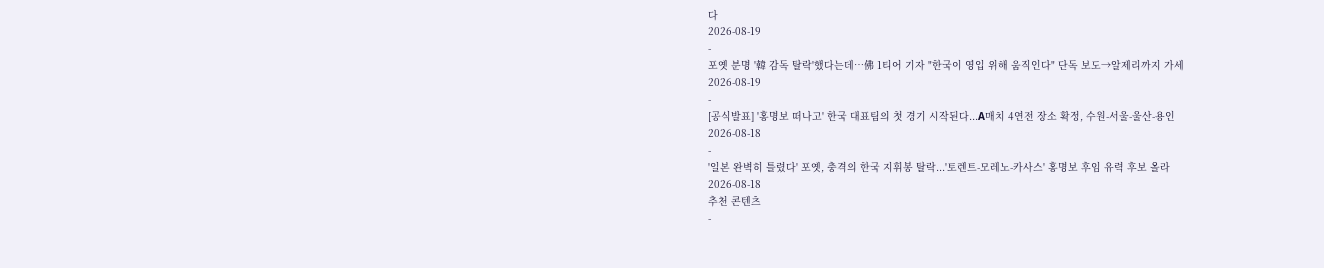다
2026-08-19
-
포옛 분명 '韓 감독 탈락'했다는데…佛 1티어 기자 "한국이 영입 위해 움직인다" 단독 보도→알제리까지 가세
2026-08-19
-
[공식발표] '홍명보 떠나고' 한국 대표팀의 첫 경기 시작된다...A매치 4연전 장소 확정, 수원-서울-울산-용인
2026-08-18
-
'일본 완벽히 틀렸다' 포옛, 충격의 한국 지휘봉 탈락...'토렌트-모레노-카사스' 홍명보 후임 유력 후보 올라
2026-08-18
추천 콘텐츠
-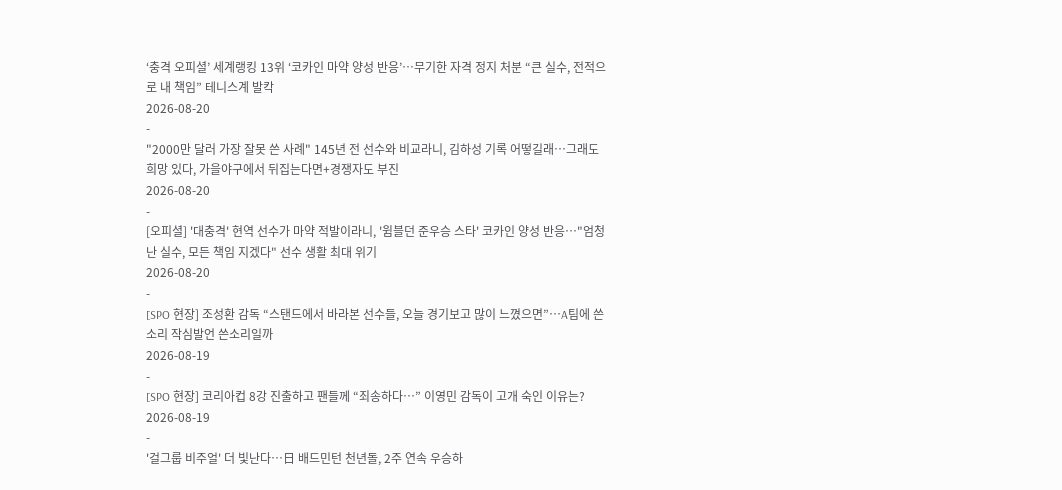‘충격 오피셜’ 세계랭킹 13위 ‘코카인 마약 양성 반응’…무기한 자격 정지 처분 “큰 실수, 전적으로 내 책임” 테니스계 발칵
2026-08-20
-
"2000만 달러 가장 잘못 쓴 사례" 145년 전 선수와 비교라니, 김하성 기록 어떻길래…그래도 희망 있다, 가을야구에서 뒤집는다면+경쟁자도 부진
2026-08-20
-
[오피셜] '대충격' 현역 선수가 마약 적발이라니, '윔블던 준우승 스타' 코카인 양성 반응…"엄청난 실수, 모든 책임 지겠다" 선수 생활 최대 위기
2026-08-20
-
[SPO 현장] 조성환 감독 “스탠드에서 바라본 선수들, 오늘 경기보고 많이 느꼈으면”…A팀에 쓴소리 작심발언 쓴소리일까
2026-08-19
-
[SPO 현장] 코리아컵 8강 진출하고 팬들께 “죄송하다…” 이영민 감독이 고개 숙인 이유는?
2026-08-19
-
'걸그룹 비주얼' 더 빛난다…日 배드민턴 천년돌, 2주 연속 우승하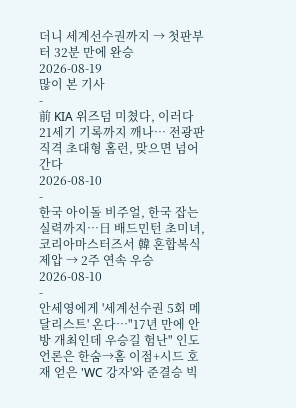더니 세계선수권까지 → 첫판부터 32분 만에 완승
2026-08-19
많이 본 기사
-
前 KIA 위즈덤 미쳤다, 이러다 21세기 기록까지 깨나… 전광판 직격 초대형 홈런, 맞으면 넘어간다
2026-08-10
-
한국 아이돌 비주얼, 한국 잡는 실력까지…日 배드민턴 초미녀, 코리아마스터즈서 韓 혼합복식 제압 → 2주 연속 우승
2026-08-10
-
안세영에게 '세계선수권 5회 메달리스트' 온다…"17년 만에 안방 개최인데 우승길 험난" 인도 언론은 한숨→홈 이점+시드 호재 얻은 'WC 강자'와 준결승 빅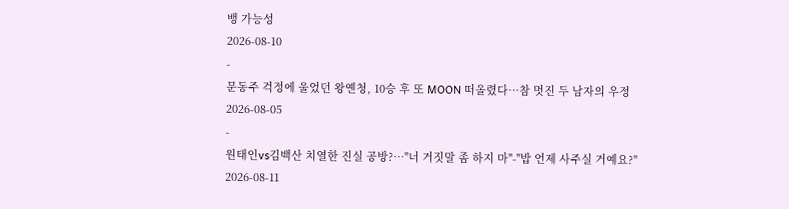뱅 가능성
2026-08-10
-
문동주 걱정에 울었던 왕옌청, 10승 후 또 MOON 떠올렸다…참 멋진 두 남자의 우정
2026-08-05
-
원태인vs김백산 치열한 진실 공방?…"너 거짓말 좀 하지 마"-"밥 언제 사주실 거예요?"
2026-08-11